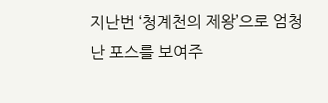지난번 ‘청계천의 제왕’으로 엄청난 포스를 보여주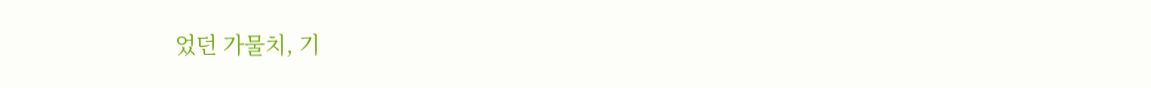었던 가물치, 기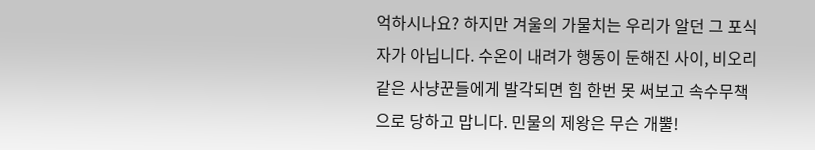억하시나요? 하지만 겨울의 가물치는 우리가 알던 그 포식자가 아닙니다. 수온이 내려가 행동이 둔해진 사이, 비오리 같은 사냥꾼들에게 발각되면 힘 한번 못 써보고 속수무책으로 당하고 맙니다. 민물의 제왕은 무슨 개뿔!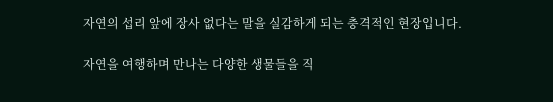자연의 섭리 앞에 장사 없다는 말을 실감하게 되는 충격적인 현장입니다.

자연을 여행하며 만나는 다양한 생물들을 직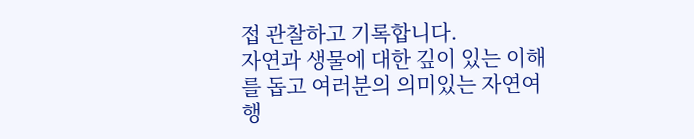접 관찰하고 기록합니다.
자연과 생물에 대한 깊이 있는 이해를 돕고 여러분의 의미있는 자연여행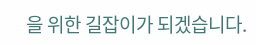을 위한 길잡이가 되겠습니다.